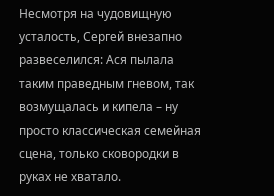Несмотря на чудовищную усталость, Сергей внезапно развеселился: Ася пылала таким праведным гневом, так возмущалась и кипела – ну просто классическая семейная сцена, только сковородки в руках не хватало.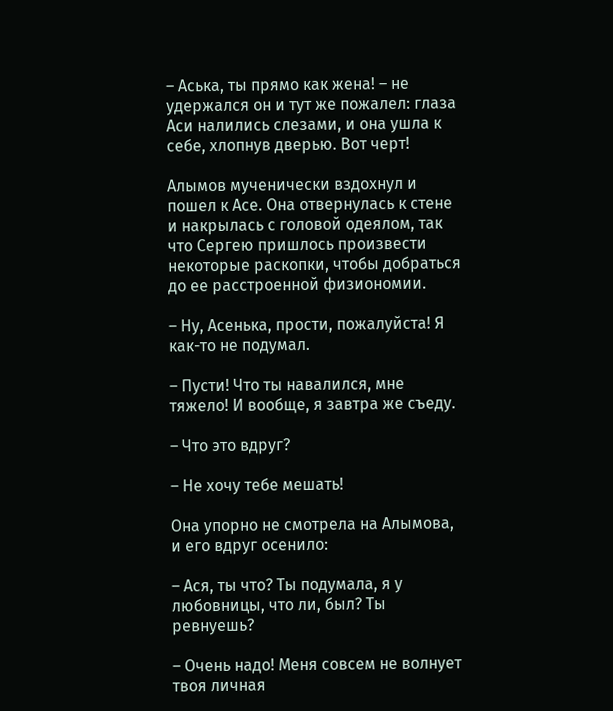– Аська, ты прямо как жена! – не удержался он и тут же пожалел: глаза Аси налились слезами, и она ушла к себе, хлопнув дверью. Вот черт!

Алымов мученически вздохнул и пошел к Асе. Она отвернулась к стене и накрылась с головой одеялом, так что Сергею пришлось произвести некоторые раскопки, чтобы добраться до ее расстроенной физиономии.

– Ну, Асенька, прости, пожалуйста! Я как-то не подумал.

– Пусти! Что ты навалился, мне тяжело! И вообще, я завтра же съеду.

– Что это вдруг?

– Не хочу тебе мешать!

Она упорно не смотрела на Алымова, и его вдруг осенило:

– Ася, ты что? Ты подумала, я у любовницы, что ли, был? Ты ревнуешь?

– Очень надо! Меня совсем не волнует твоя личная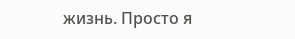жизнь. Просто я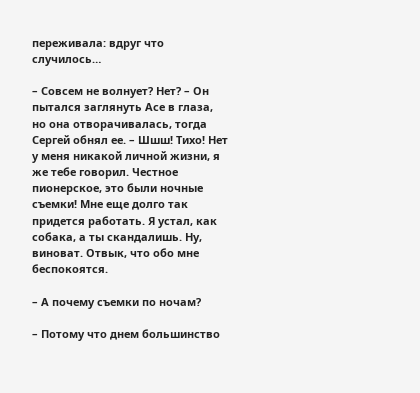переживала: вдруг что случилось…

– Совсем не волнует? Нет? – Он пытался заглянуть Асе в глаза, но она отворачивалась, тогда Сергей обнял ее. – Шшш! Тихо! Нет у меня никакой личной жизни, я же тебе говорил. Честное пионерское, это были ночные съемки! Мне еще долго так придется работать. Я устал, как собака, а ты скандалишь. Ну, виноват. Отвык, что обо мне беспокоятся.

– А почему съемки по ночам?

– Потому что днем большинство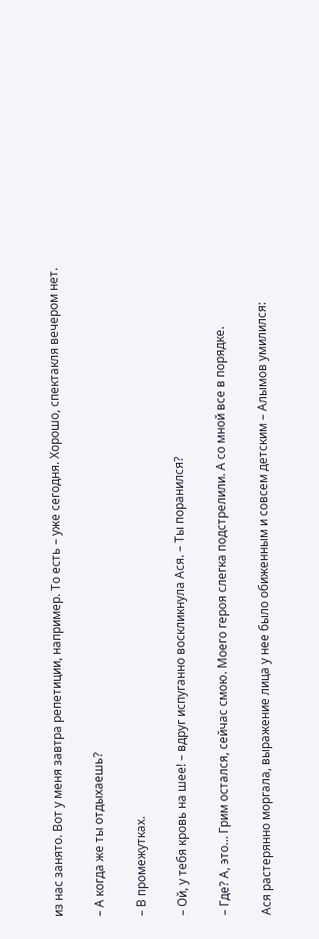из нас занято. Вот у меня завтра репетиции, например. То есть – уже сегодня. Хорошо, спектакля вечером нет.

– А когда же ты отдыхаешь?

– В промежутках.

– Ой, у тебя кровь на шее! – вдруг испуганно воскликнула Ася. – Ты поранился?

– Где? А, это… Грим остался, сейчас смою. Моего героя слегка подстрелили. А со мной все в порядке.

Ася растерянно моргала, выражение лица у нее было обиженным и совсем детским – Алымов умилился: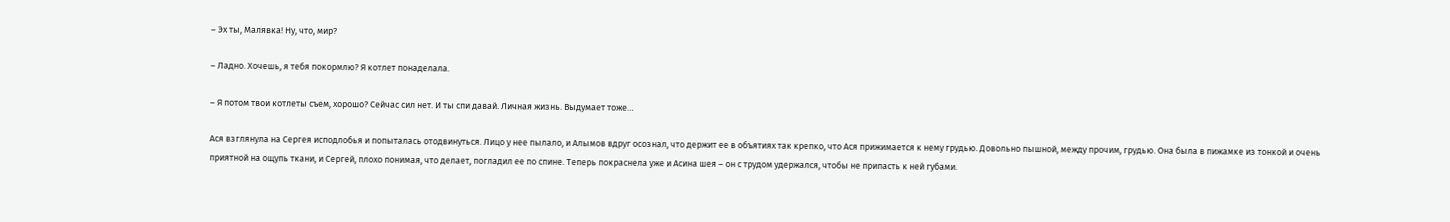– Эх ты, Малявка! Ну, что, мир?

– Ладно. Хочешь, я тебя покормлю? Я котлет понаделала.

– Я потом твои котлеты съем, хорошо? Сейчас сил нет. И ты спи давай. Личная жизнь. Выдумает тоже…

Ася взглянула на Сергея исподлобья и попыталась отодвинуться. Лицо у нее пылало, и Алымов вдруг осознал, что держит ее в объятиях так крепко, что Ася прижимается к нему грудью. Довольно пышной, между прочим, грудью. Она была в пижамке из тонкой и очень приятной на ощупь ткани, и Сергей, плохо понимая, что делает, погладил ее по спине. Теперь покраснела уже и Асина шея – он с трудом удержался, чтобы не припасть к ней губами.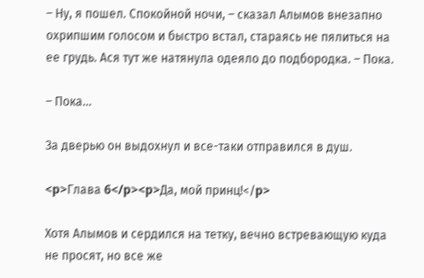– Ну, я пошел. Спокойной ночи, – сказал Алымов внезапно охрипшим голосом и быстро встал, стараясь не пялиться на ее грудь. Ася тут же натянула одеяло до подбородка. – Пока.

– Пока…

За дверью он выдохнул и все-таки отправился в душ.

<p>Глава 6</p><p>Да, мой принц!</p>

Хотя Алымов и сердился на тетку, вечно встревающую куда не просят, но все же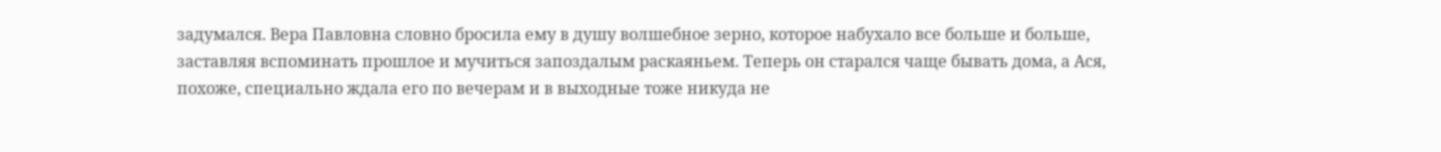задумался. Вера Павловна словно бросила ему в душу волшебное зерно, которое набухало все больше и больше, заставляя вспоминать прошлое и мучиться запоздалым раскаяньем. Теперь он старался чаще бывать дома, а Ася, похоже, специально ждала его по вечерам и в выходные тоже никуда не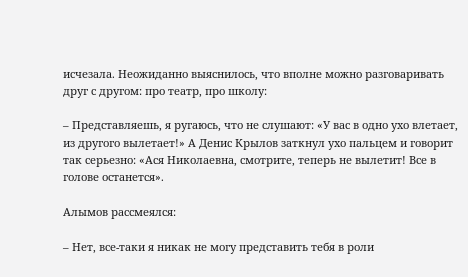исчезала. Неожиданно выяснилось, что вполне можно разговаривать друг с другом: про театр, про школу:

– Представляешь, я ругаюсь, что не слушают: «У вас в одно ухо влетает, из другого вылетает!» А Денис Крылов заткнул ухо пальцем и говорит так серьезно: «Ася Николаевна, смотрите, теперь не вылетит! Все в голове останется».

Алымов рассмеялся:

– Нет, все-таки я никак не могу представить тебя в роли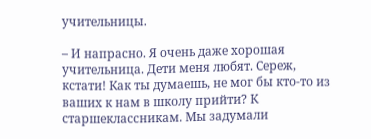учительницы.

– И напрасно. Я очень даже хорошая учительница. Дети меня любят. Сереж, кстати! Как ты думаешь, не мог бы кто-то из ваших к нам в школу прийти? К старшеклассникам. Мы задумали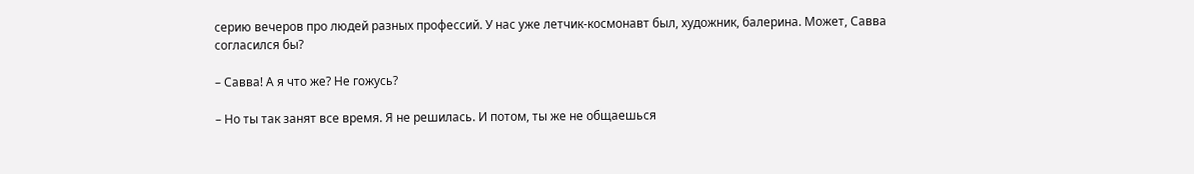серию вечеров про людей разных профессий. У нас уже летчик-космонавт был, художник, балерина. Может, Савва согласился бы?

– Савва! А я что же? Не гожусь?

– Но ты так занят все время. Я не решилась. И потом, ты же не общаешься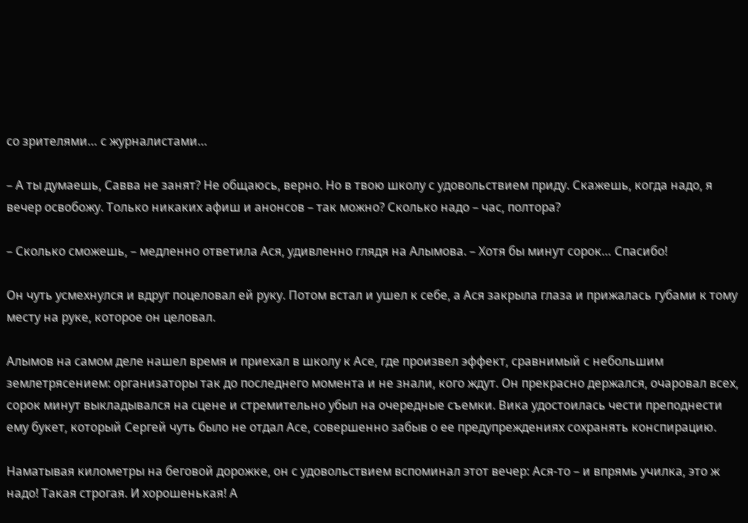со зрителями… с журналистами…

– А ты думаешь, Савва не занят? Не общаюсь, верно. Но в твою школу с удовольствием приду. Скажешь, когда надо, я вечер освобожу. Только никаких афиш и анонсов – так можно? Сколько надо – час, полтора?

– Сколько сможешь, – медленно ответила Ася, удивленно глядя на Алымова. – Хотя бы минут сорок… Спасибо!

Он чуть усмехнулся и вдруг поцеловал ей руку. Потом встал и ушел к себе, а Ася закрыла глаза и прижалась губами к тому месту на руке, которое он целовал.

Алымов на самом деле нашел время и приехал в школу к Асе, где произвел эффект, сравнимый с небольшим землетрясением: организаторы так до последнего момента и не знали, кого ждут. Он прекрасно держался, очаровал всех, сорок минут выкладывался на сцене и стремительно убыл на очередные съемки. Вика удостоилась чести преподнести ему букет, который Сергей чуть было не отдал Асе, совершенно забыв о ее предупреждениях сохранять конспирацию.

Наматывая километры на беговой дорожке, он с удовольствием вспоминал этот вечер: Ася-то – и впрямь училка, это ж надо! Такая строгая. И хорошенькая! А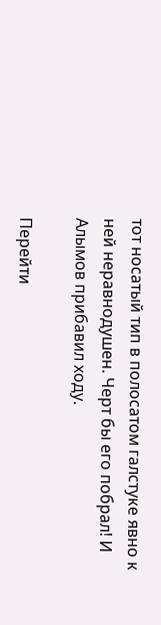тот носатый тип в полосатом галстуке явно к ней неравнодушен. Черт бы его побрал! И Алымов прибавил ходу.

Перейти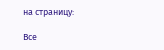на страницу:

Все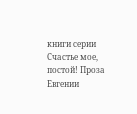книги серии Счастье мое, постой! Проза Евгении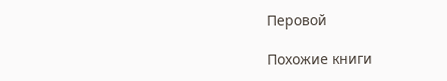Перовой

Похожие книги